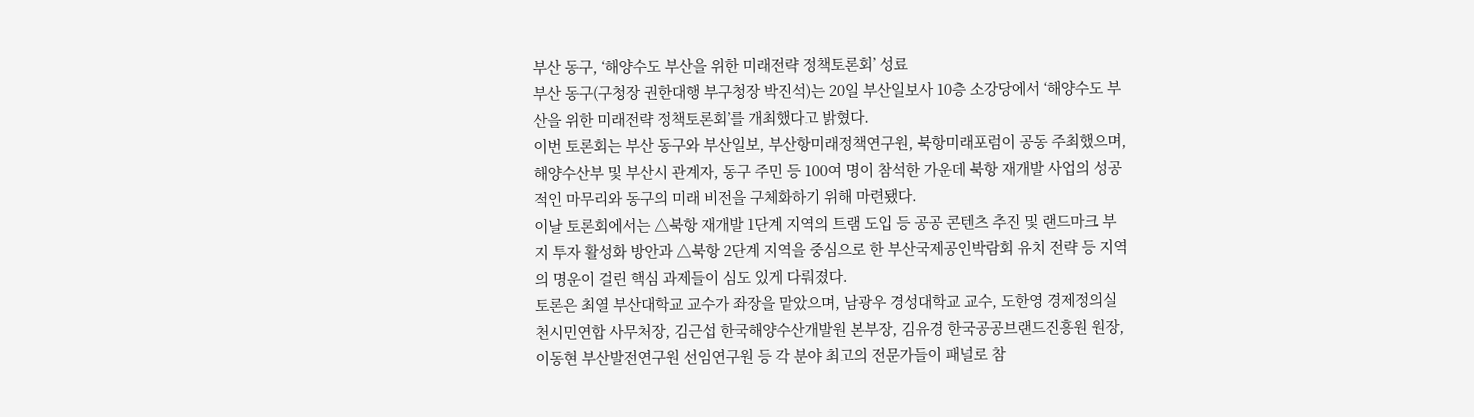부산 동구, ‘해양수도 부산을 위한 미래전략 정책토론회’ 성료
부산 동구(구청장 권한대행 부구청장 박진석)는 20일 부산일보사 10층 소강당에서 ‘해양수도 부산을 위한 미래전략 정책토론회’를 개최했다고 밝혔다.
이번 토론회는 부산 동구와 부산일보, 부산항미래정책연구원, 북항미래포럼이 공동 주최했으며, 해양수산부 및 부산시 관계자, 동구 주민 등 100여 명이 참석한 가운데 북항 재개발 사업의 성공적인 마무리와 동구의 미래 비전을 구체화하기 위해 마련됐다.
이날 토론회에서는 △북항 재개발 1단계 지역의 트램 도입 등 공공 콘텐츠 추진 및 랜드마크 부지 투자 활성화 방안과 △북항 2단계 지역을 중심으로 한 부산국제공인박람회 유치 전략 등 지역의 명운이 걸린 핵심 과제들이 심도 있게 다뤄졌다.
토론은 최열 부산대학교 교수가 좌장을 맡았으며, 남광우 경성대학교 교수, 도한영 경제정의실천시민연합 사무처장, 김근섭 한국해양수산개발원 본부장, 김유경 한국공공브랜드진흥원 원장, 이동현 부산발전연구원 선임연구원 등 각 분야 최고의 전문가들이 패널로 참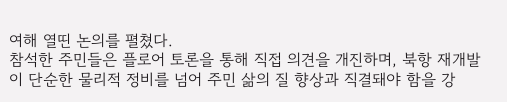여해 열띤 논의를 펼쳤다.
참석한 주민들은 플로어 토론을 통해 직접 의견을 개진하며, 북항 재개발이 단순한 물리적 정비를 넘어 주민 삶의 질 향상과 직결돼야 함을 강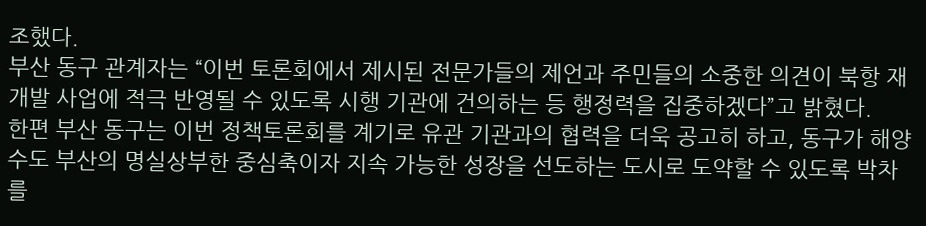조했다.
부산 동구 관계자는 “이번 토론회에서 제시된 전문가들의 제언과 주민들의 소중한 의견이 북항 재개발 사업에 적극 반영될 수 있도록 시행 기관에 건의하는 등 행정력을 집중하겠다”고 밝혔다.
한편 부산 동구는 이번 정책토론회를 계기로 유관 기관과의 협력을 더욱 공고히 하고, 동구가 해양수도 부산의 명실상부한 중심축이자 지속 가능한 성장을 선도하는 도시로 도약할 수 있도록 박차를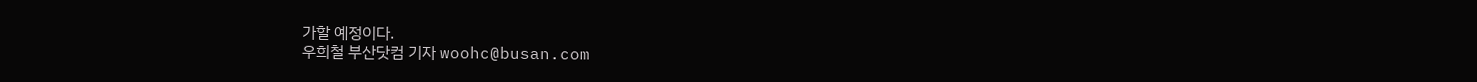가할 예정이다.
우희철 부산닷컴 기자 woohc@busan.com